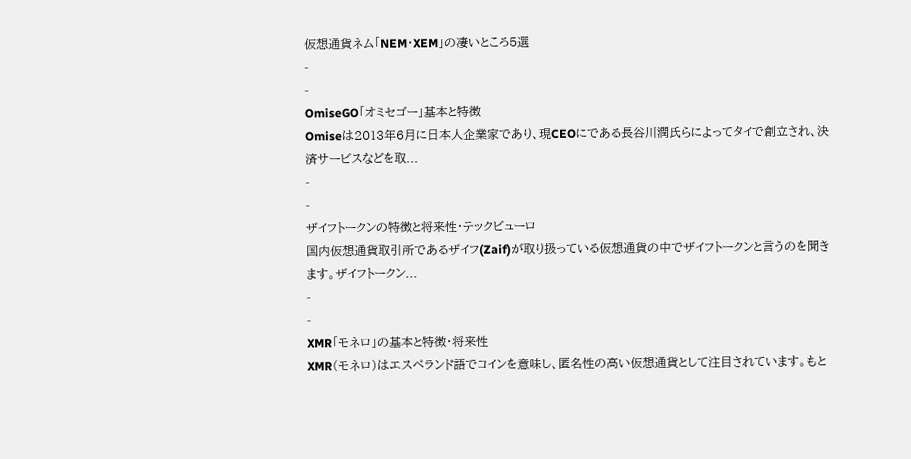仮想通貨ネム「NEM・XEM」の凄いところ5選
-
-
OmiseGO「オミセゴー」基本と特徴
Omiseは2013年6月に日本人企業家であり、現CEOにである長谷川潤氏らによってタイで創立され、決済サービスなどを取...
-
-
ザイフトークンの特徴と将来性・テックビューロ
国内仮想通貨取引所であるザイフ(Zaif)が取り扱っている仮想通貨の中でザイフトークンと言うのを聞きます。ザイフトークン...
-
-
XMR「モネロ」の基本と特徴・将来性
XMR(モネロ)はエスペランド語でコインを意味し、匿名性の高い仮想通貨として注目されています。もと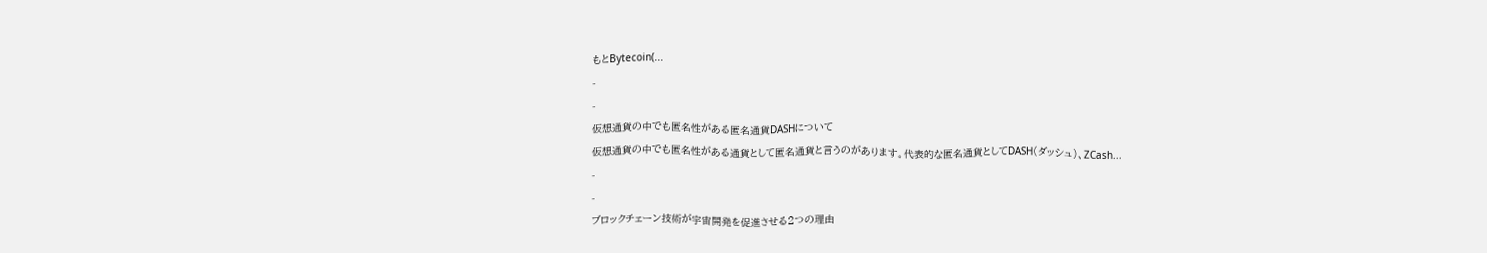もとBytecoin(...
-
-
仮想通貨の中でも匿名性がある匿名通貨DASHについて
仮想通貨の中でも匿名性がある通貨として匿名通貨と言うのがあります。代表的な匿名通貨としてDASH(ダッシュ)、ZCash...
-
-
ブロックチェーン技術が宇宙開発を促進させる2つの理由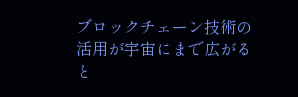ブロックチェーン技術の活用が宇宙にまで広がると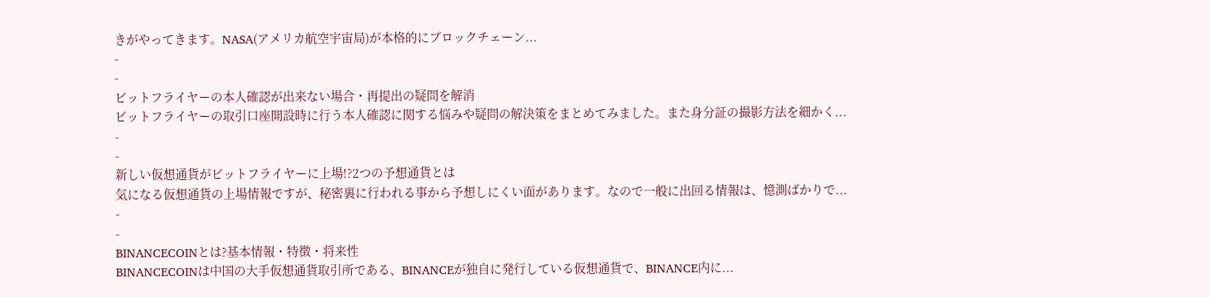きがやってきます。NASA(アメリカ航空宇宙局)が本格的にブロックチェーン...
-
-
ビットフライヤーの本人確認が出来ない場合・再提出の疑問を解消
ビットフライヤーの取引口座開設時に行う本人確認に関する悩みや疑問の解決策をまとめてみました。また身分証の撮影方法を細かく...
-
-
新しい仮想通貨がビットフライヤーに上場!?2つの予想通貨とは
気になる仮想通貨の上場情報ですが、秘密裏に行われる事から予想しにくい面があります。なので一般に出回る情報は、憶測ばかりで...
-
-
BINANCECOINとは?基本情報・特徴・将来性
BINANCECOINは中国の大手仮想通貨取引所である、BINANCEが独自に発行している仮想通貨で、BINANCE内に...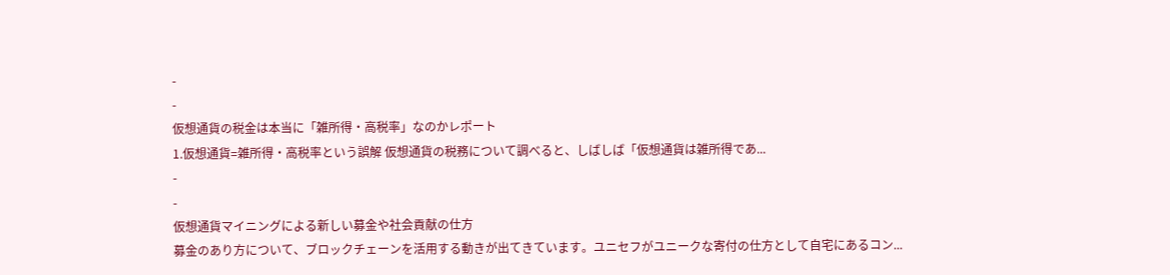-
-
仮想通貨の税金は本当に「雑所得・高税率」なのかレポート
1.仮想通貨=雑所得・高税率という誤解 仮想通貨の税務について調べると、しばしば「仮想通貨は雑所得であ...
-
-
仮想通貨マイニングによる新しい募金や社会貢献の仕方
募金のあり方について、ブロックチェーンを活用する動きが出てきています。ユニセフがユニークな寄付の仕方として自宅にあるコン...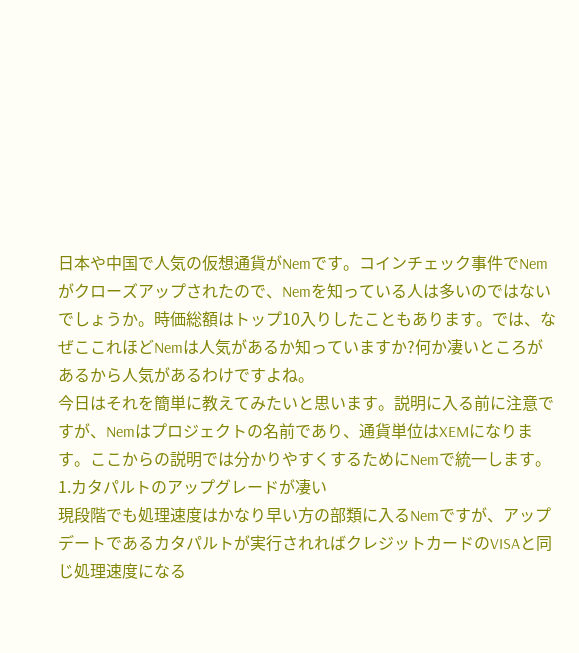日本や中国で人気の仮想通貨がNemです。コインチェック事件でNemがクローズアップされたので、Nemを知っている人は多いのではないでしょうか。時価総額はトップ10入りしたこともあります。では、なぜここれほどNemは人気があるか知っていますか?何か凄いところがあるから人気があるわけですよね。
今日はそれを簡単に教えてみたいと思います。説明に入る前に注意ですが、Nemはプロジェクトの名前であり、通貨単位はXEMになります。ここからの説明では分かりやすくするためにNemで統一します。
1.カタパルトのアップグレードが凄い
現段階でも処理速度はかなり早い方の部類に入るNemですが、アップデートであるカタパルトが実行されればクレジットカードのVISAと同じ処理速度になる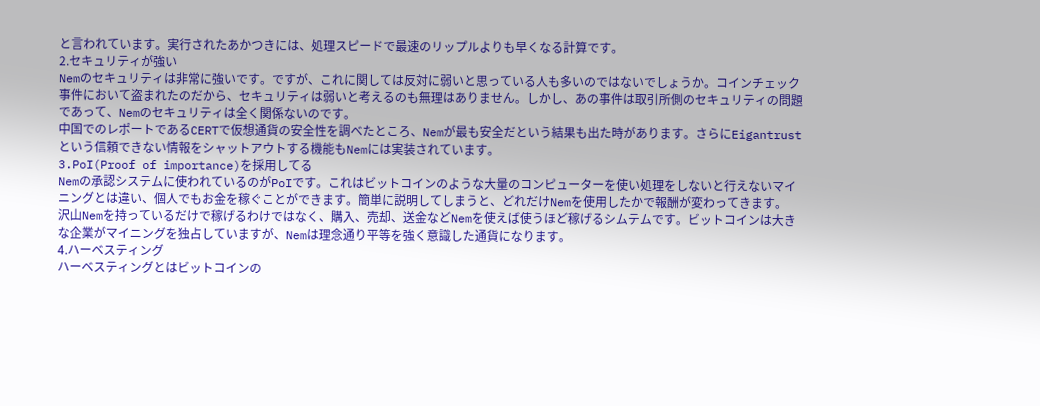と言われています。実行されたあかつきには、処理スピードで最速のリップルよりも早くなる計算です。
2.セキュリティが強い
Nemのセキュリティは非常に強いです。ですが、これに関しては反対に弱いと思っている人も多いのではないでしょうか。コインチェック事件において盗まれたのだから、セキュリティは弱いと考えるのも無理はありません。しかし、あの事件は取引所側のセキュリティの問題であって、Nemのセキュリティは全く関係ないのです。
中国でのレポートであるCERTで仮想通貨の安全性を調べたところ、Nemが最も安全だという結果も出た時があります。さらにEigantrustという信頼できない情報をシャットアウトする機能もNemには実装されています。
3.PoI(Proof of importance)を採用してる
Nemの承認システムに使われているのがPoIです。これはビットコインのような大量のコンピューターを使い処理をしないと行えないマイニングとは違い、個人でもお金を稼ぐことができます。簡単に説明してしまうと、どれだけNemを使用したかで報酬が変わってきます。
沢山Nemを持っているだけで稼げるわけではなく、購入、売却、送金などNemを使えば使うほど稼げるシムテムです。ビットコインは大きな企業がマイニングを独占していますが、Nemは理念通り平等を強く意識した通貨になります。
4.ハーベスティング
ハーベスティングとはビットコインの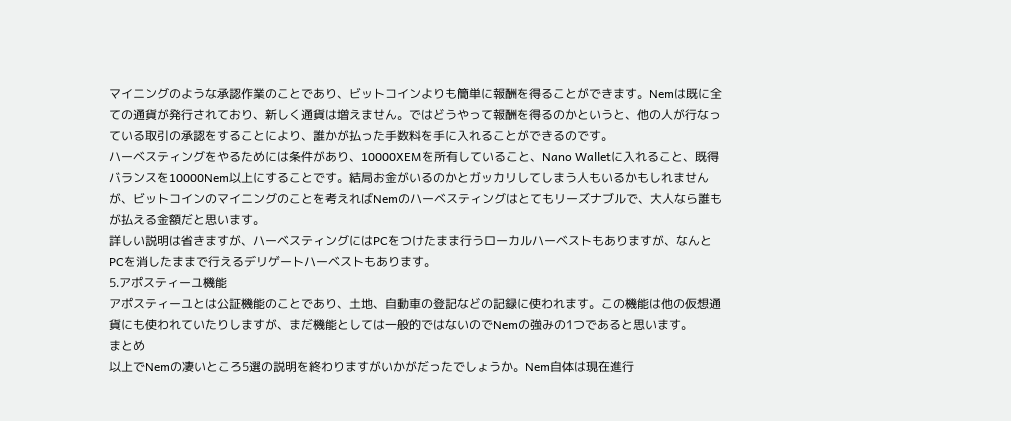マイニングのような承認作業のことであり、ビットコインよりも簡単に報酬を得ることができます。Nemは既に全ての通貨が発行されており、新しく通貨は増えません。ではどうやって報酬を得るのかというと、他の人が行なっている取引の承認をすることにより、誰かが払った手数料を手に入れることができるのです。
ハーベスティングをやるためには条件があり、10000XEMを所有していること、Nano Walletに入れること、既得バランスを10000Nem以上にすることです。結局お金がいるのかとガッカリしてしまう人もいるかもしれませんが、ビットコインのマイニングのことを考えればNemのハーベスティングはとてもリーズナブルで、大人なら誰もが払える金額だと思います。
詳しい説明は省きますが、ハーベスティングにはPCをつけたまま行うローカルハーベストもありますが、なんとPCを消したままで行えるデリゲートハーベストもあります。
5.アポスティーユ機能
アポスティーユとは公証機能のことであり、土地、自動車の登記などの記録に使われます。この機能は他の仮想通貨にも使われていたりしますが、まだ機能としては一般的ではないのでNemの強みの1つであると思います。
まとめ
以上でNemの凄いところ5選の説明を終わりますがいかがだったでしょうか。Nem自体は現在進行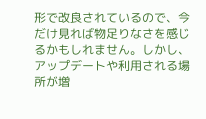形で改良されているので、今だけ見れば物足りなさを感じるかもしれません。しかし、アップデートや利用される場所が増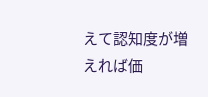えて認知度が増えれば価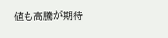値も高騰が期待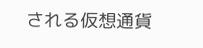される仮想通貨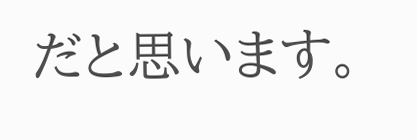だと思います。